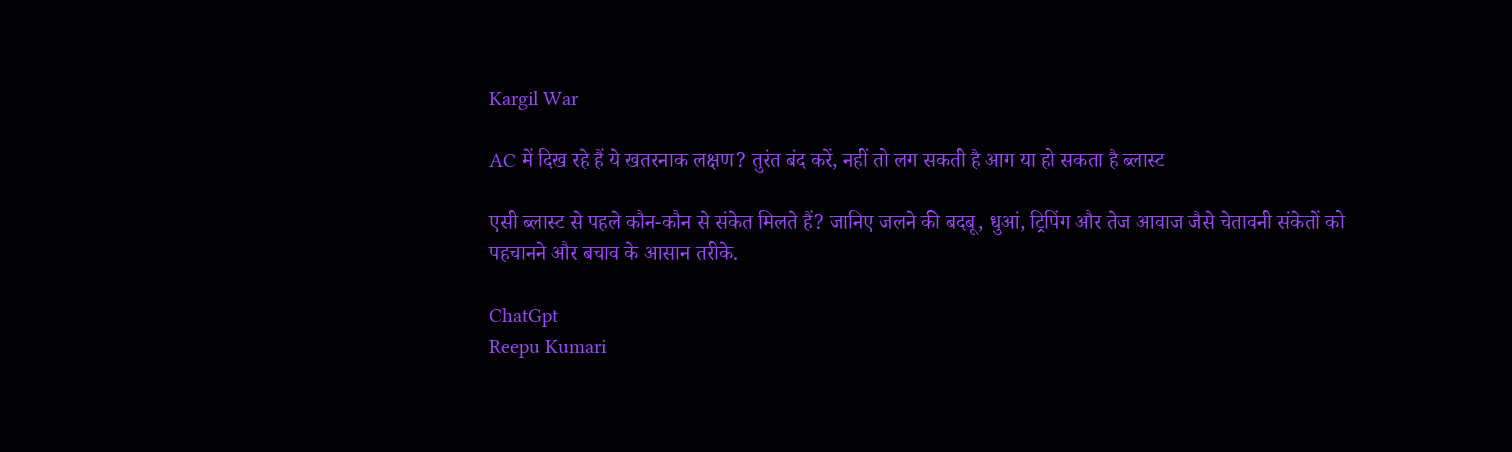Kargil War

AC में दिख रहे हैं ये खतरनाक लक्षण? तुरंत बंद करें, नहीं तो लग सकती है आग या हो सकता है ब्लास्ट

एसी ब्लास्ट से पहले कौन-कौन से संकेत मिलते हैं? जानिए जलने की बदबू, धुआं, ट्रिपिंग और तेज आवाज जैसे चेतावनी संकेतों को पहचानने और बचाव के आसान तरीके.

ChatGpt
Reepu Kumari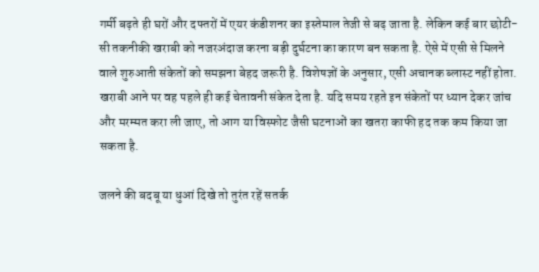गर्मी बढ़ते ही घरों और दफ्तरों में एयर कंडीशनर का इस्तेमाल तेजी से बढ़ जाता है. लेकिन कई बार छोटी-सी तकनीकी खराबी को नजरअंदाज करना बड़ी दुर्घटना का कारण बन सकता है. ऐसे में एसी से मिलने वाले शुरुआती संकेतों को समझना बेहद जरूरी है. विशेषज्ञों के अनुसार, एसी अचानक ब्लास्ट नहीं होता. खराबी आने पर वह पहले ही कई चेतावनी संकेत देता है. यदि समय रहते इन संकेतों पर ध्यान देकर जांच और मरम्मत करा ली जाए, तो आग या विस्फोट जैसी घटनाओं का खतरा काफी हद तक कम किया जा सकता है.

जलने की बदबू या धुआं दिखे तो तुरंत रहें सतर्क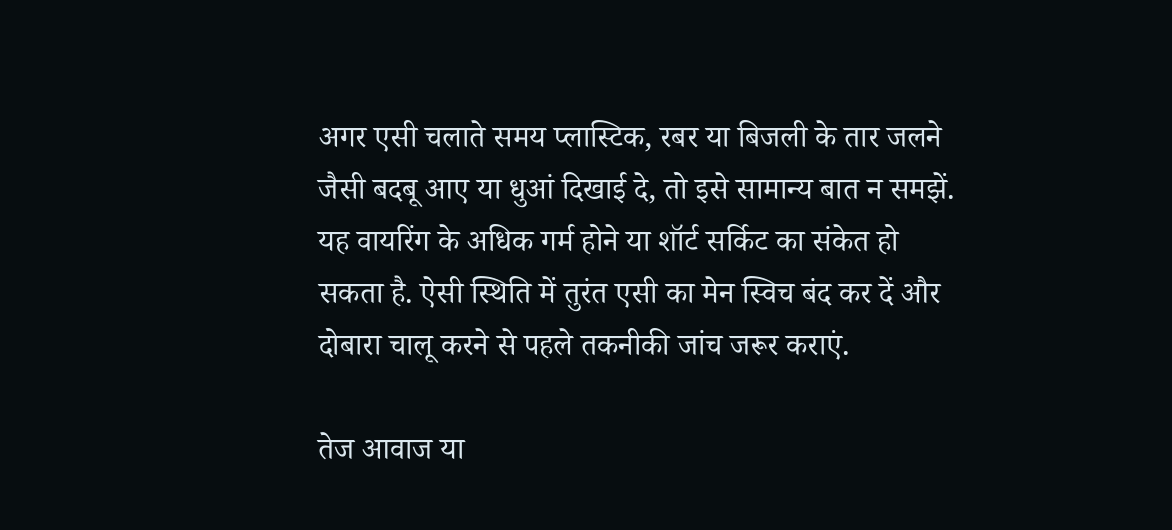अगर एसी चलाते समय प्लास्टिक, रबर या बिजली के तार जलने जैसी बदबू आए या धुआं दिखाई दे, तो इसे सामान्य बात न समझें. यह वायरिंग के अधिक गर्म होने या शॉर्ट सर्किट का संकेत हो सकता है. ऐसी स्थिति में तुरंत एसी का मेन स्विच बंद कर दें और दोबारा चालू करने से पहले तकनीकी जांच जरूर कराएं.

तेज आवाज या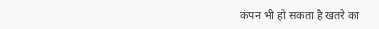कंपन भी हो सकता है खतरे का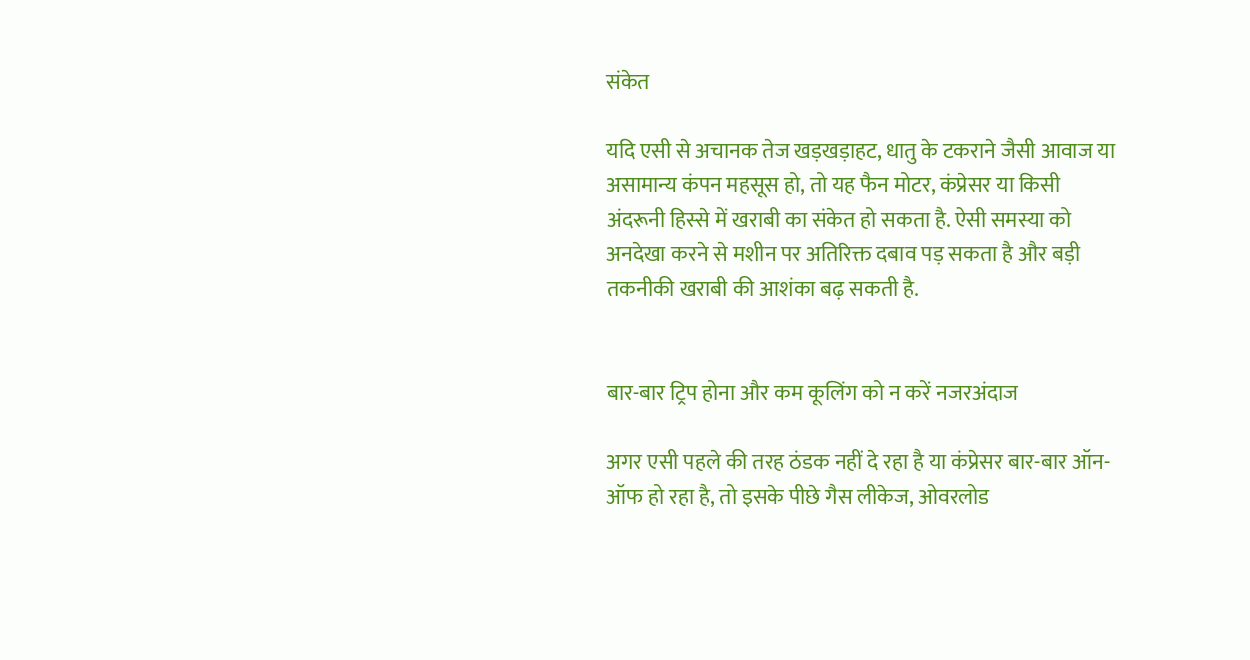संकेत

यदि एसी से अचानक तेज खड़खड़ाहट, धातु के टकराने जैसी आवाज या असामान्य कंपन महसूस हो, तो यह फैन मोटर, कंप्रेसर या किसी अंदरूनी हिस्से में खराबी का संकेत हो सकता है. ऐसी समस्या को अनदेखा करने से मशीन पर अतिरिक्त दबाव पड़ सकता है और बड़ी तकनीकी खराबी की आशंका बढ़ सकती है.


बार-बार ट्रिप होना और कम कूलिंग को न करें नजरअंदाज

अगर एसी पहले की तरह ठंडक नहीं दे रहा है या कंप्रेसर बार-बार ऑन-ऑफ हो रहा है, तो इसके पीछे गैस लीकेज, ओवरलोड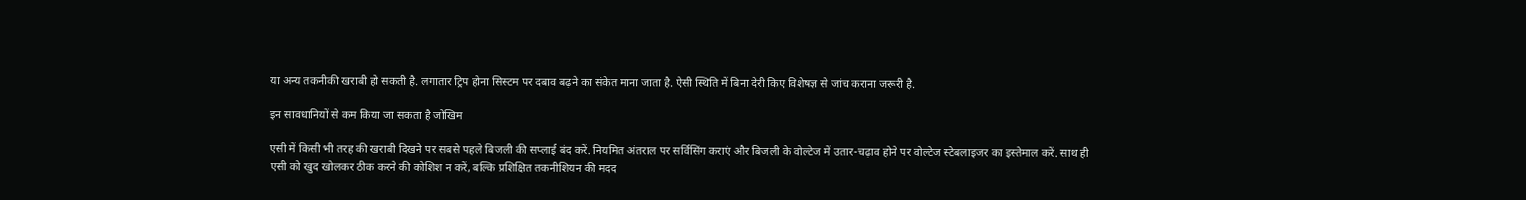या अन्य तकनीकी खराबी हो सकती है. लगातार ट्रिप होना सिस्टम पर दबाव बढ़ने का संकेत माना जाता है. ऐसी स्थिति में बिना देरी किए विशेषज्ञ से जांच कराना जरूरी है.

इन सावधानियों से कम किया जा सकता है जोखिम

एसी में किसी भी तरह की खराबी दिखने पर सबसे पहले बिजली की सप्लाई बंद करें. नियमित अंतराल पर सर्विसिंग कराएं और बिजली के वोल्टेज में उतार-चढ़ाव होने पर वोल्टेज स्टेबलाइजर का इस्तेमाल करें. साथ ही एसी को खुद खोलकर ठीक करने की कोशिश न करें, बल्कि प्रशिक्षित तकनीशियन की मदद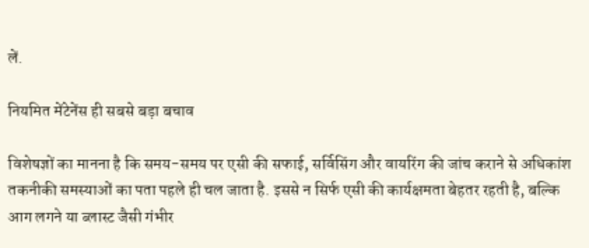लें.

नियमित मेंटेनेंस ही सबसे बड़ा बचाव

विशेषज्ञों का मानना है कि समय-समय पर एसी की सफाई, सर्विसिंग और वायरिंग की जांच कराने से अधिकांश तकनीकी समस्याओं का पता पहले ही चल जाता है. इससे न सिर्फ एसी की कार्यक्षमता बेहतर रहती है, बल्कि आग लगने या ब्लास्ट जैसी गंभीर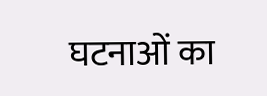घटनाओं का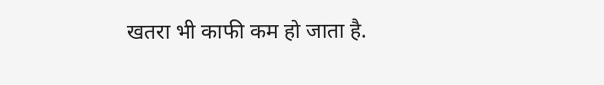खतरा भी काफी कम हो जाता है.